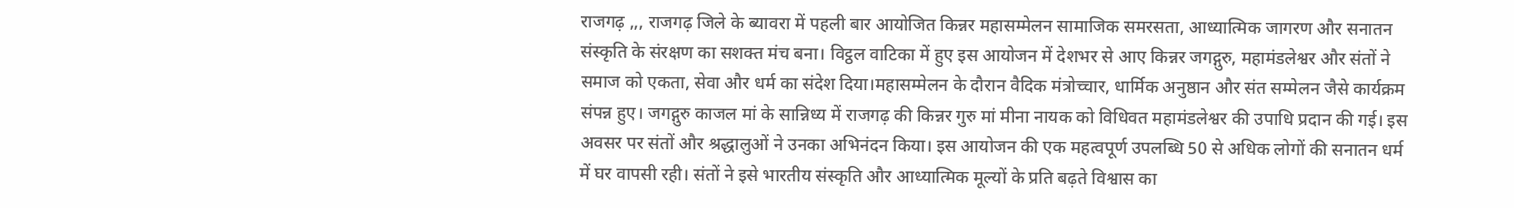राजगढ़ ,,, राजगढ़ जिले के ब्यावरा में पहली बार आयोजित किन्नर महासम्मेलन सामाजिक समरसता, आध्यात्मिक जागरण और सनातन संस्कृति के संरक्षण का सशक्त मंच बना। विट्ठल वाटिका में हुए इस आयोजन में देशभर से आए किन्नर जगद्गुरु, महामंडलेश्वर और संतों ने समाज को एकता, सेवा और धर्म का संदेश दिया।महासम्मेलन के दौरान वैदिक मंत्रोच्चार, धार्मिक अनुष्ठान और संत सम्मेलन जैसे कार्यक्रम संपन्न हुए। जगद्गुरु काजल मां के सान्निध्य में राजगढ़ की किन्नर गुरु मां मीना नायक को विधिवत महामंडलेश्वर की उपाधि प्रदान की गई। इस अवसर पर संतों और श्रद्धालुओं ने उनका अभिनंदन किया। इस आयोजन की एक महत्वपूर्ण उपलब्धि 50 से अधिक लोगों की सनातन धर्म में घर वापसी रही। संतों ने इसे भारतीय संस्कृति और आध्यात्मिक मूल्यों के प्रति बढ़ते विश्वास का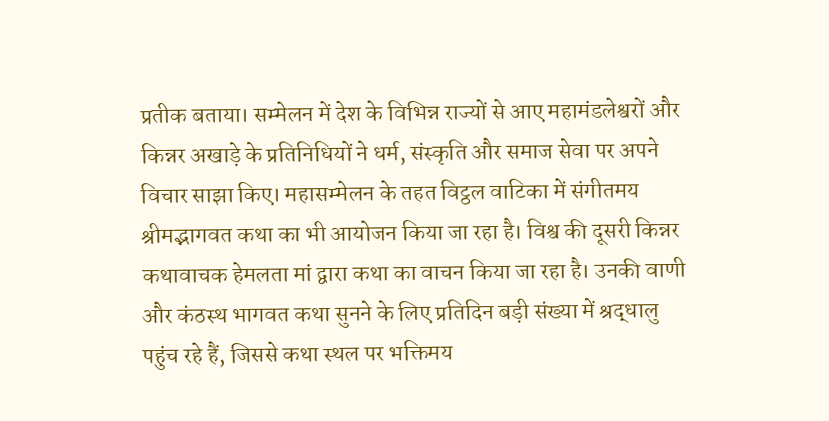प्रतीक बताया। सम्मेलन में देश के विभिन्न राज्यों से आए महामंडलेश्वरों और किन्नर अखाड़े के प्रतिनिधियों ने धर्म, संस्कृति और समाज सेवा पर अपने विचार साझा किए। महासम्मेलन के तहत विट्ठल वाटिका में संगीतमय श्रीमद्भागवत कथा का भी आयोजन किया जा रहा है। विश्व की दूसरी किन्नर कथावाचक हेमलता मां द्वारा कथा का वाचन किया जा रहा है। उनकी वाणी और कंठस्थ भागवत कथा सुनने के लिए प्रतिदिन बड़ी संख्या में श्रद्धालु पहुंच रहे हैं, जिससे कथा स्थल पर भक्तिमय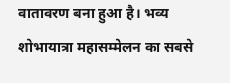वातावरण बना हुआ है। भव्य शोभायात्रा महासम्मेलन का सबसे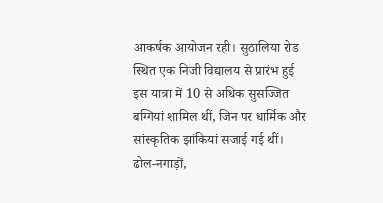आकर्षक आयोजन रही। सुठालिया रोड स्थित एक निजी विद्यालय से प्रारंभ हुई इस यात्रा में 10 से अधिक सुसज्जित बग्गियां शामिल थीं, जिन पर धार्मिक और सांस्कृतिक झांकियां सजाई गई थीं। ढोल-नगाड़ों,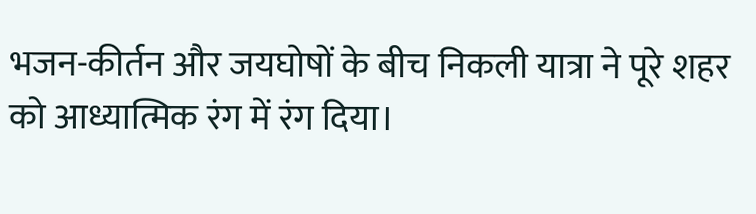भजन-कीर्तन और जयघोषों के बीच निकली यात्रा ने पूरे शहर को आध्यात्मिक रंग में रंग दिया।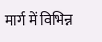मार्ग में विभिन्न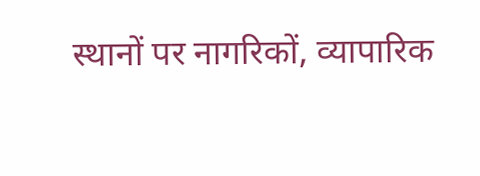स्थानों पर नागरिकों, व्यापारिक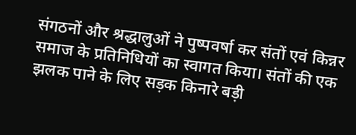संगठनों और श्रद्धालुओं ने पुष्पवर्षा कर संतों एवं किन्नर समाज के प्रतिनिधियों का स्वागत किया। संतों की एक झलक पाने के लिए सड़क किनारे बड़ी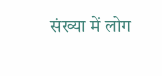संख्या में लोग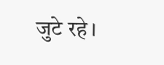जुटे रहे।